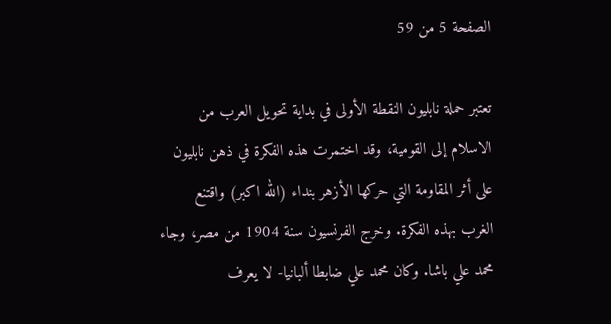الصفحة 5 من 59

تعتبر حملة نابليون النقطة الأولى في بداية تحويل العرب من الاسلام إلى القومية، وقد اختمرت هذه الفكرة في ذهن نابليون على أثر المقاومة التي حركها الأزهر بنداء (الله اكبر) واقتنع الغرب بهذه الفكرة. وخرج الفرنسيون سنة 1904 من مصر، وجاء محمد علي باشا. وكان محمد علي ضابطا ألبانيا- لا يعرف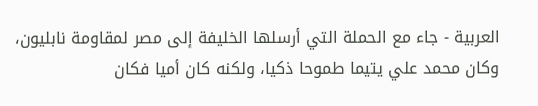العربية - جاء مع الحملة التي أرسلها الخليفة إلى مصر لمقاومة نابليون، وكان محمد علي يتيما طموحا ذكيا، ولكنه كان أميا فكان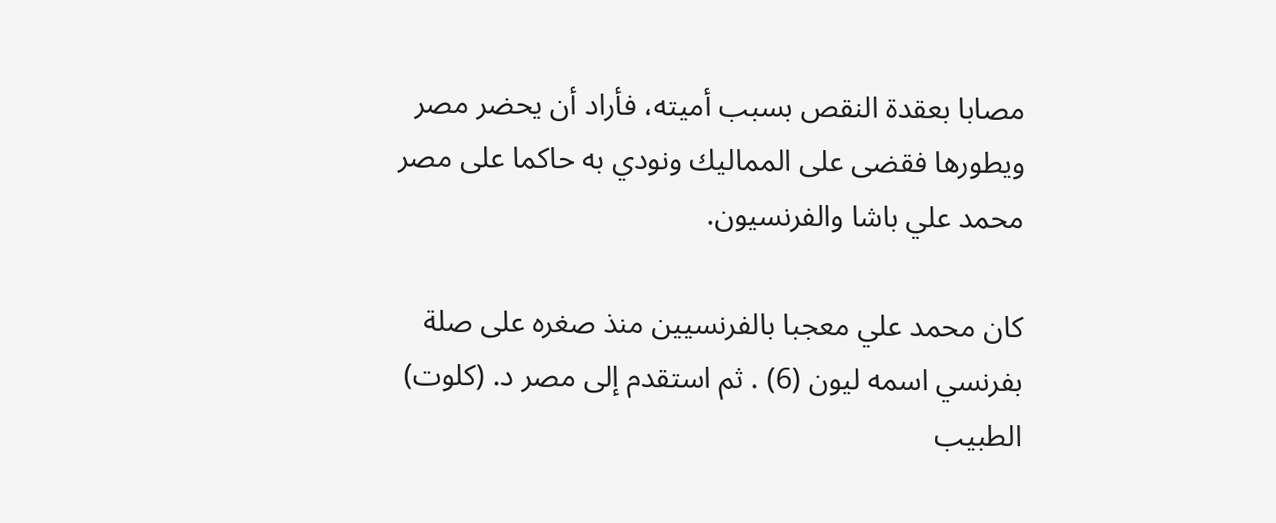مصابا بعقدة النقص بسبب أميته، فأراد أن يحضر مصر ويطورها فقضى على المماليك ونودي به حاكما على مصر محمد علي باشا والفرنسيون.

كان محمد علي معجبا بالفرنسيين منذ صغره على صلة بفرنسي اسمه ليون (6) . ثم استقدم إلى مصر د. (كلوت) الطبيب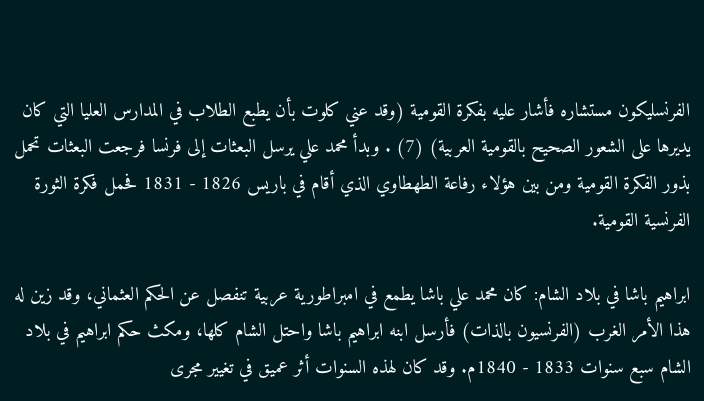الفرنسليكون مستشاره فأشار عليه بفكرة القومية (وقد عني كلوت بأن يطبع الطلاب في المدارس العليا التي كان يديرها على الشعور الصحيح بالقومية العربية) (7) . وبدأ محمد علي يرسل البعثات إلى فرنسا فرجعت البعثات تحمل بذور الفكرة القومية ومن بين هؤلاء رفاعة الطهطاوي الذي أقام في باريس 1826 - 1831 فحمل فكرة الثورة الفرنسية القومية.

ابراهيم باشا في بلاد الشام: كان محمد علي باشا يطمع في امبراطورية عربية تنفصل عن الحكم العثماني، وقد زين له هذا الأمر الغرب (الفرنسيون بالذات) فأرسل ابنه ابراهيم باشا واحتل الشام كلها، ومكث حكم ابراهيم في بلاد الشام سبع سنوات 1833 - 1840م. وقد كان لهذه السنوات أثر عميق في تغيير مجرى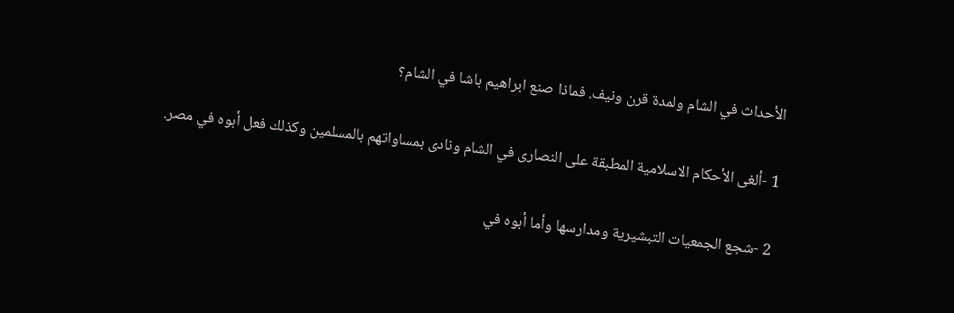الأحداث في الشام ولمدة قرن ونيف. فماذا صنع ابراهيم باشا في الشام؟

1 -ألغى الأحكام الاسلامية المطبقة على النصارى في الشام ونادى بمساواتهم بالمسلمين وكذلك فعل أبوه في مصر.

2 -شجع الجمعيات التبشيرية ومدارسها وأما أبوه في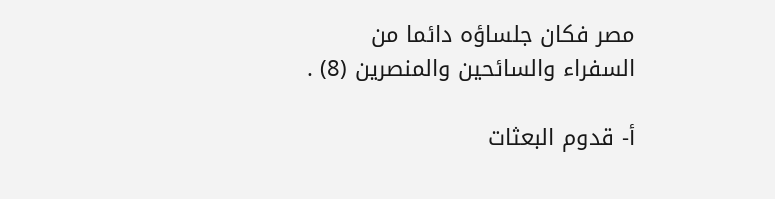مصر فكان جلساؤه دائما من السفراء والسائحين والمنصرين (8) .

أ- قدوم البعثات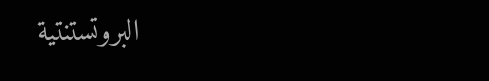البروتستنتية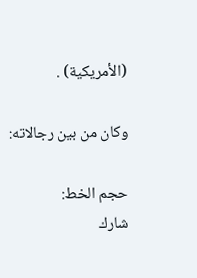(الأمريكية) .

وكان من بين رجالاته:

حجم الخط:
شارك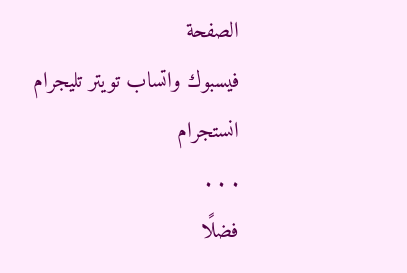الصفحة
فيسبوك واتساب تويتر تليجرام انستجرام
. . .
فضلًا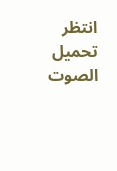انتظر تحميل الصوت